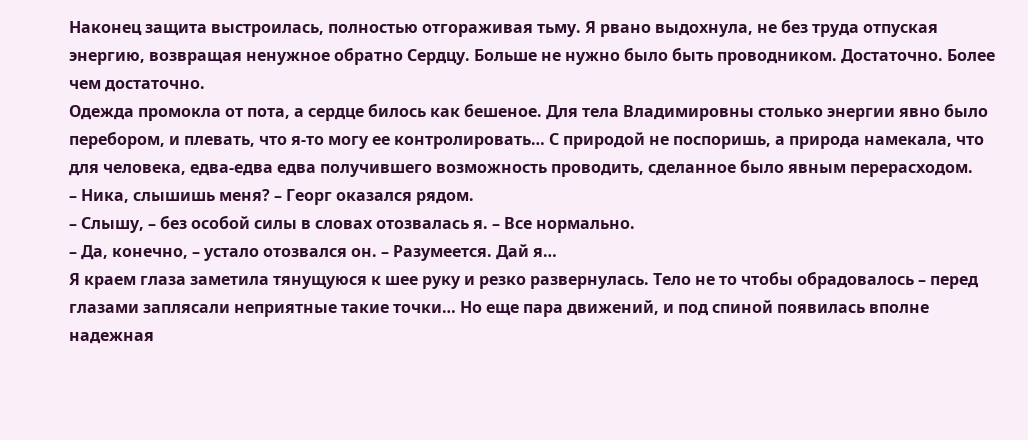Наконец защита выстроилась, полностью отгораживая тьму. Я рвано выдохнула, не без труда отпуская энергию, возвращая ненужное обратно Сердцу. Больше не нужно было быть проводником. Достаточно. Более чем достаточно.
Одежда промокла от пота, а сердце билось как бешеное. Для тела Владимировны столько энергии явно было перебором, и плевать, что я-то могу ее контролировать… С природой не поспоришь, а природа намекала, что для человека, едва-едва едва получившего возможность проводить, сделанное было явным перерасходом.
– Ника, слышишь меня? – Георг оказался рядом.
– Слышу, – без особой силы в словах отозвалась я. – Все нормально.
– Да, конечно, – устало отозвался он. – Разумеется. Дай я…
Я краем глаза заметила тянущуюся к шее руку и резко развернулась. Тело не то чтобы обрадовалось – перед глазами заплясали неприятные такие точки… Но еще пара движений, и под спиной появилась вполне надежная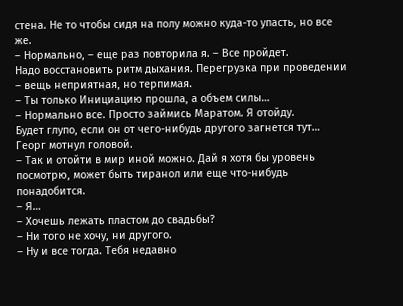стена. Не то чтобы сидя на полу можно куда-то упасть, но все же.
– Нормально, – еще раз повторила я. – Все пройдет.
Надо восстановить ритм дыхания. Перегрузка при проведении – вещь неприятная, но терпимая.
– Ты только Инициацию прошла, а объем силы…
– Нормально все. Просто займись Маратом. Я отойду.
Будет глупо, если он от чего-нибудь другого загнется тут…
Георг мотнул головой.
– Так и отойти в мир иной можно. Дай я хотя бы уровень посмотрю, может быть тиранол или еще что-нибудь понадобится.
– Я…
– Хочешь лежать пластом до свадьбы?
– Ни того не хочу, ни другого.
– Ну и все тогда. Тебя недавно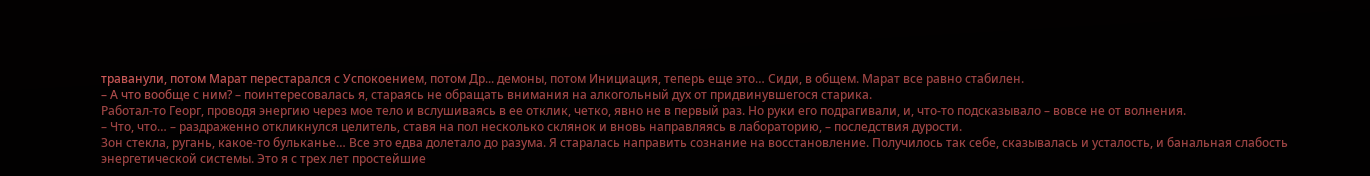траванули, потом Марат перестарался с Успокоением, потом Др... демоны, потом Инициация, теперь еще это… Сиди, в общем. Марат все равно стабилен.
– А что вообще с ним? – поинтересовалась я, стараясь не обращать внимания на алкогольный дух от придвинувшегося старика.
Работал-то Георг, проводя энергию через мое тело и вслушиваясь в ее отклик, четко, явно не в первый раз. Но руки его подрагивали, и, что-то подсказывало – вовсе не от волнения.
– Что, что… – раздраженно откликнулся целитель, ставя на пол несколько склянок и вновь направляясь в лабораторию, – последствия дурости.
Зон стекла, ругань, какое-то бульканье… Все это едва долетало до разума. Я старалась направить сознание на восстановление. Получилось так себе, сказывалась и усталость, и банальная слабость энергетической системы. Это я с трех лет простейшие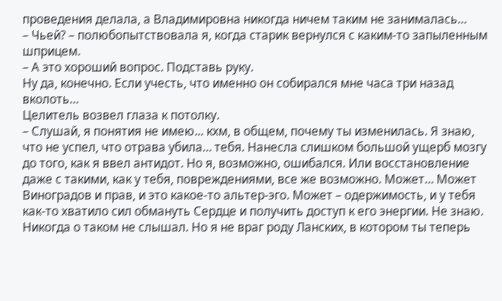проведения делала, а Владимировна никогда ничем таким не занималась…
– Чьей? – полюбопытствовала я, когда старик вернулся с каким-то запыленным шприцем.
– А это хороший вопрос. Подставь руку.
Ну да, конечно. Если учесть, что именно он собирался мне часа три назад вколоть…
Целитель возвел глаза к потолку.
– Слушай, я понятия не имею... кхм, в общем, почему ты изменилась. Я знаю, что не успел, что отрава убила… тебя. Нанесла слишком большой ущерб мозгу до того, как я ввел антидот. Но я, возможно, ошибался. Или восстановление даже с такими, как у тебя, повреждениями, все же возможно. Может… Может Виноградов и прав, и это какое-то альтер-эго. Может – одержимость, и у тебя как-то хватило сил обмануть Сердце и получить доступ к его энергии. Не знаю. Никогда о таком не слышал. Но я не враг роду Ланских, в котором ты теперь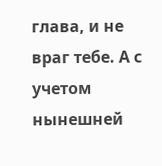глава, и не враг тебе. А с учетом нынешней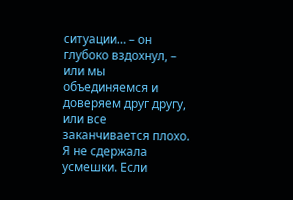ситуации… – он глубоко вздохнул, – или мы объединяемся и доверяем друг другу, или все заканчивается плохо.
Я не сдержала усмешки. Если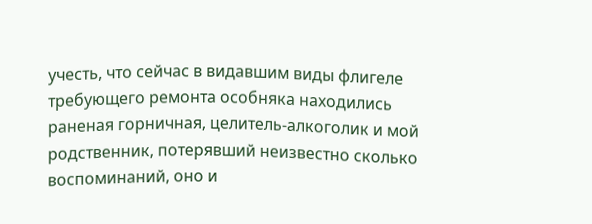учесть, что сейчас в видавшим виды флигеле требующего ремонта особняка находились раненая горничная, целитель-алкоголик и мой родственник, потерявший неизвестно сколько воспоминаний, оно и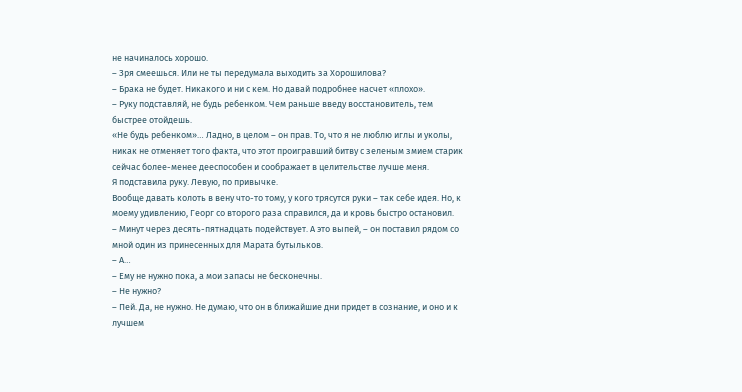не начиналось хорошо.
– Зря смеешься. Или не ты передумала выходить за Хорошилова?
– Брака не будет. Никакого и ни с кем. Но давай подробнее насчет «плохо».
– Руку подставляй, не будь ребенком. Чем раньше введу восстановитель, тем быстрее отойдешь.
«Не будь ребенком»… Ладно, в целом – он прав. То, что я не люблю иглы и уколы, никак не отменяет того факта, что этот проигравший битву с зеленым змием старик сейчас более-менее дееспособен и соображает в целительстве лучше меня.
Я подставила руку. Левую, по привычке.
Вообще давать колоть в вену что-то тому, у кого трясутся руки – так себе идея. Но, к моему удивлению, Георг со второго раза справился, да и кровь быстро остановил.
– Минут через десять-пятнадцать подействует. А это выпей, – он поставил рядом со мной один из принесенных для Марата бутыльков.
– А…
– Ему не нужно пока, а мои запасы не бесконечны.
– Не нужно?
– Пей. Да, не нужно. Не думаю, что он в ближайшие дни придет в сознание, и оно и к лучшем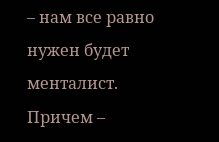– нам все равно нужен будет менталист. Причем –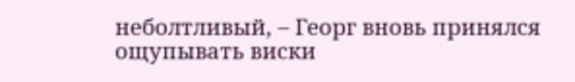неболтливый, – Георг вновь принялся ощупывать виски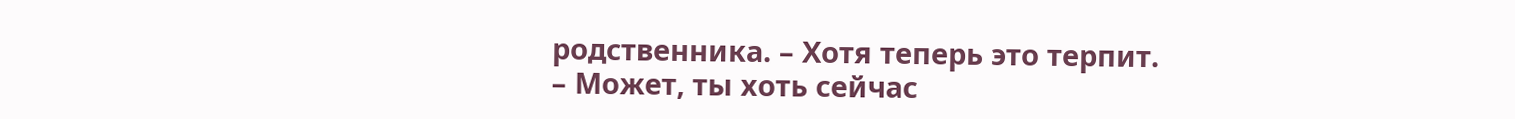родственника. – Хотя теперь это терпит.
– Может, ты хоть сейчас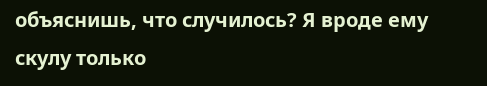объяснишь, что случилось? Я вроде ему скулу только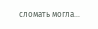сломать могла…